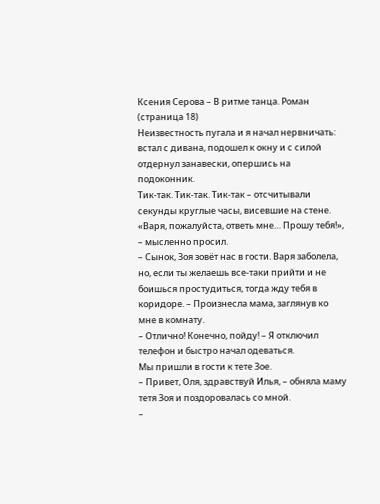Ксения Серова – В ритме танца. Роман (страница 18)
Неизвестность пугала и я начал нервничать: встал с дивана, подошел к окну и с силой отдернул занавески, опершись на подоконник.
Тик-так. Тик-так. Тик-так – отсчитывали секунды круглые часы, висевшие на стене.
«Варя, пожалуйста, ответь мне… Прошу тебя!», – мысленно просил.
– Сынок, Зоя зовёт нас в гости. Варя заболела, но, если ты желаешь все-таки прийти и не боишься простудиться, тогда жду тебя в коридоре. – Произнесла мама, заглянув ко мне в комнату.
– Отлично! Конечно, пойду! – Я отключил телефон и быстро начал одеваться.
Мы пришли в гости к тете Зое.
– Привет, Оля, здравствуй Илья, – обняла маму тетя Зоя и поздоровалась со мной.
–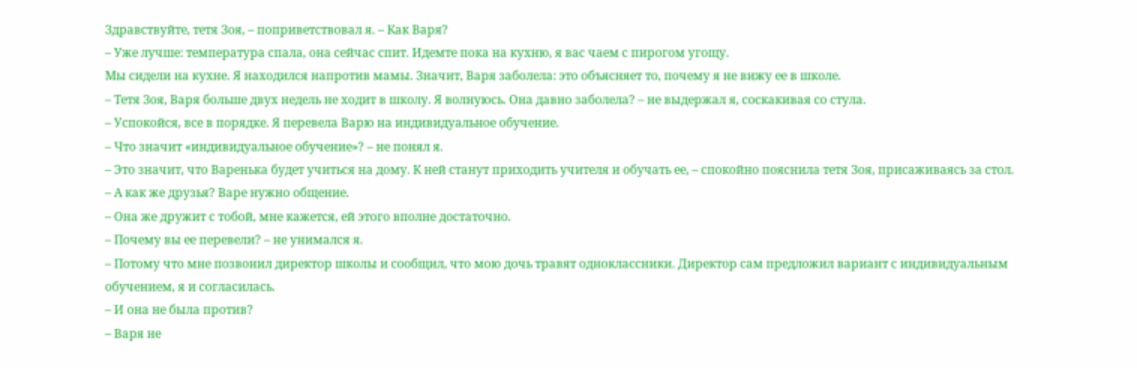Здравствуйте, тетя Зоя, – поприветствовал я. – Как Варя?
– Уже лучше: температура спала, она сейчас спит. Идемте пока на кухню, я вас чаем с пирогом угощу.
Мы сидели на кухне. Я находился напротив мамы. Значит, Варя заболела: это объясняет то, почему я не вижу ее в школе.
– Тетя Зоя, Варя больше двух недель не ходит в школу. Я волнуюсь. Она давно заболела? – не выдержал я, соскакивая со стула.
– Успокойся, все в порядке. Я перевела Варю на индивидуальное обучение.
– Что значит «индивидуальное обучение»? – не понял я.
– Это значит, что Варенька будет учиться на дому. К ней станут приходить учителя и обучать ее, – спокойно пояснила тетя Зоя, присаживаясь за стол.
– А как же друзья? Варе нужно общение.
– Она же дружит с тобой, мне кажется, ей этого вполне достаточно.
– Почему вы ее перевели? – не унимался я.
– Потому что мне позвонил директор школы и сообщил, что мою дочь травят одноклассники. Директор сам предложил вариант с индивидуальным обучением, я и согласилась.
– И она не была против?
– Варя не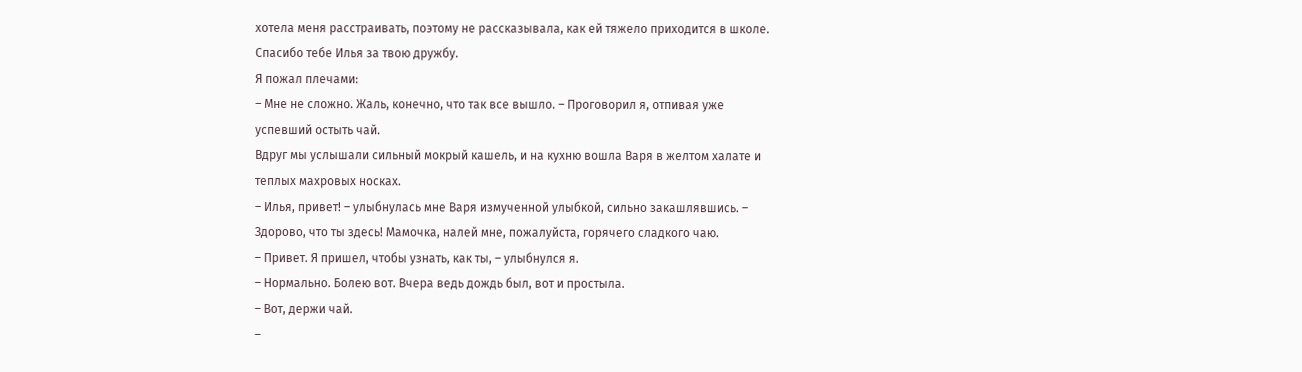хотела меня расстраивать, поэтому не рассказывала, как ей тяжело приходится в школе. Спасибо тебе Илья за твою дружбу.
Я пожал плечами:
– Мне не сложно. Жаль, конечно, что так все вышло. – Проговорил я, отпивая уже успевший остыть чай.
Вдруг мы услышали сильный мокрый кашель, и на кухню вошла Варя в желтом халате и теплых махровых носках.
– Илья, привет! – улыбнулась мне Варя измученной улыбкой, сильно закашлявшись. – Здорово, что ты здесь! Мамочка, налей мне, пожалуйста, горячего сладкого чаю.
– Привет. Я пришел, чтобы узнать, как ты, – улыбнулся я.
– Нормально. Болею вот. Вчера ведь дождь был, вот и простыла.
– Вот, держи чай.
–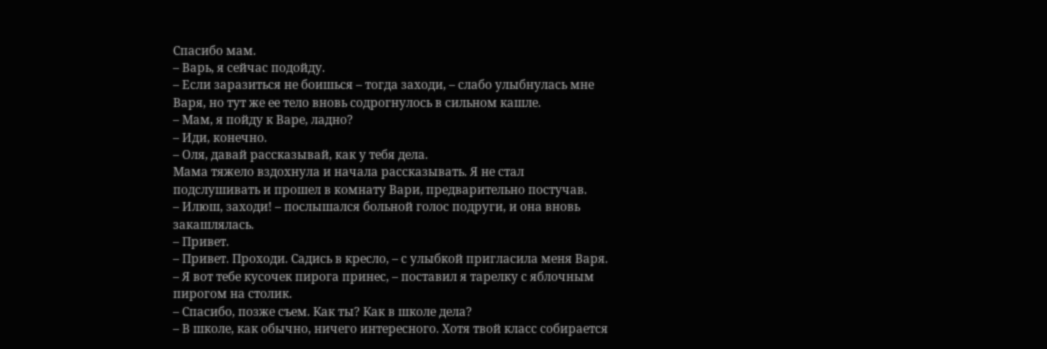Спасибо мам.
– Варь, я сейчас подойду.
– Если заразиться не боишься – тогда заходи, – слабо улыбнулась мне Варя, но тут же ее тело вновь содрогнулось в сильном кашле.
– Мам, я пойду к Варе, ладно?
– Иди, конечно.
– Оля, давай рассказывай, как у тебя дела.
Мама тяжело вздохнула и начала рассказывать. Я не стал подслушивать и прошел в комнату Вари, предварительно постучав.
– Илюш, заходи! – послышался больной голос подруги, и она вновь закашлялась.
– Привет.
– Привет. Проходи. Садись в кресло, – с улыбкой пригласила меня Варя.
– Я вот тебе кусочек пирога принес, – поставил я тарелку с яблочным пирогом на столик.
– Спасибо, позже съем. Как ты? Как в школе дела?
– В школе, как обычно, ничего интересного. Хотя твой класс собирается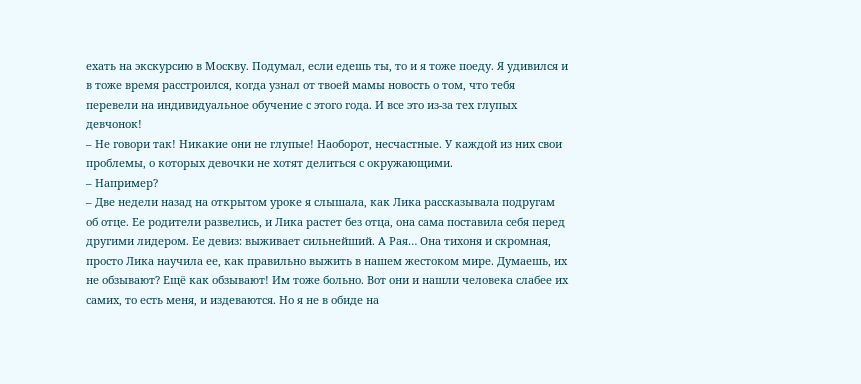ехать на экскурсию в Москву. Подумал, если едешь ты, то и я тоже поеду. Я удивился и в тоже время расстроился, когда узнал от твоей мамы новость о том, что тебя перевели на индивидуальное обучение с этого года. И все это из-за тех глупых девчонок!
– Не говори так! Никакие они не глупые! Наоборот, несчастные. У каждой из них свои проблемы, о которых девочки не хотят делиться с окружающими.
– Например?
– Две недели назад на открытом уроке я слышала, как Лика рассказывала подругам об отце. Ее родители развелись, и Лика растет без отца, она сама поставила себя перед другими лидером. Ее девиз: выживает сильнейший. А Рая… Она тихоня и скромная, просто Лика научила ее, как правильно выжить в нашем жестоком мире. Думаешь, их не обзывают? Ещё как обзывают! Им тоже больно. Вот они и нашли человека слабее их самих, то есть меня, и издеваются. Но я не в обиде на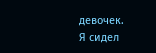девочек.
Я сидел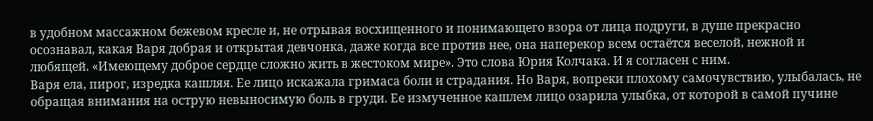в удобном массажном бежевом кресле и, не отрывая восхищенного и понимающего взора от лица подруги, в душе прекрасно осознавал, какая Варя добрая и открытая девчонка, даже когда все против нее, она наперекор всем остаётся веселой, нежной и любящей. «Имеющему доброе сердце сложно жить в жестоком мире». Это слова Юрия Колчака. И я согласен с ним.
Варя ела, пирог, изредка кашляя. Ее лицо искажала гримаса боли и страдания. Но Варя, вопреки плохому самочувствию, улыбалась, не обращая внимания на острую невыносимую боль в груди. Ее измученное кашлем лицо озарила улыбка, от которой в самой пучине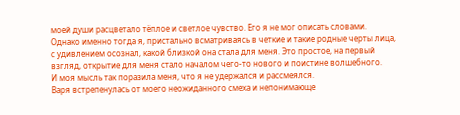моей души расцветало тёплое и светлое чувство. Его я не мог описать словами. Однако именно тогда я, пристально всматриваясь в четкие и такие родные черты лица, с удивлением осознал, какой близкой она стала для меня. Это простое, на первый взгляд, открытие для меня стало началом чего-то нового и поистине волшебного.
И моя мысль так поразила меня, что я не удержался и рассмеялся.
Варя встрепенулась от моего неожиданного смеха и непонимающе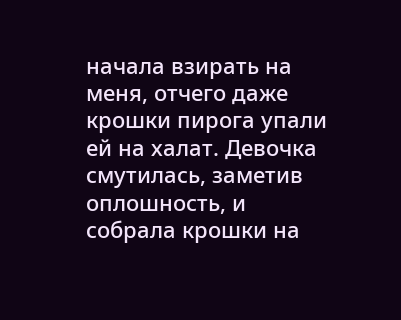начала взирать на меня, отчего даже крошки пирога упали ей на халат. Девочка смутилась, заметив оплошность, и собрала крошки на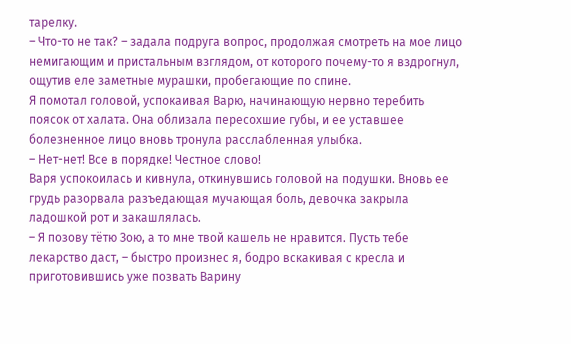тарелку.
– Что-то не так? – задала подруга вопрос, продолжая смотреть на мое лицо немигающим и пристальным взглядом, от которого почему-то я вздрогнул, ощутив еле заметные мурашки, пробегающие по спине.
Я помотал головой, успокаивая Варю, начинающую нервно теребить поясок от халата. Она облизала пересохшие губы, и ее уставшее болезненное лицо вновь тронула расслабленная улыбка.
– Нет-нет! Все в порядке! Честное слово!
Варя успокоилась и кивнула, откинувшись головой на подушки. Вновь ее грудь разорвала разъедающая мучающая боль, девочка закрыла ладошкой рот и закашлялась.
– Я позову тётю Зою, а то мне твой кашель не нравится. Пусть тебе лекарство даст, – быстро произнес я, бодро вскакивая с кресла и приготовившись уже позвать Варину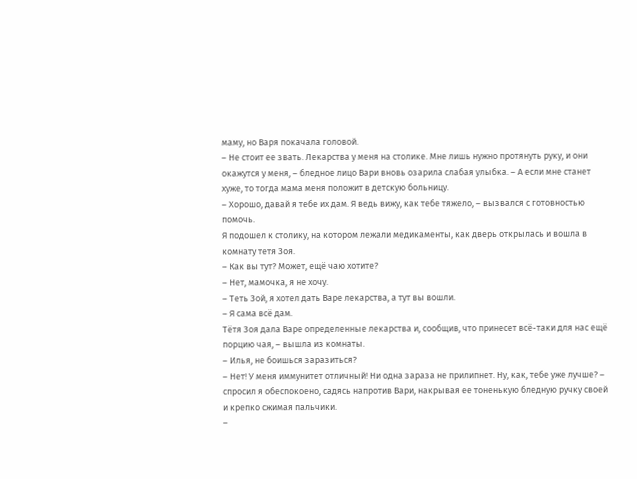маму, но Варя покачала головой.
– Не стоит ее звать. Лекарства у меня на столике. Мне лишь нужно протянуть руку, и они окажутся у меня, – бледное лицо Вари вновь озарила слабая улыбка. – А если мне станет хуже, то тогда мама меня положит в детскую больницу.
– Хорошо, давай я тебе их дам. Я ведь вижу, как тебе тяжело, – вызвался с готовностью помочь.
Я подошел к столику, на котором лежали медикаменты, как дверь открылась и вошла в комнату тетя Зоя.
– Как вы тут? Может, ещё чаю хотите?
– Нет, мамочка, я не хочу.
– Теть Зой, я хотел дать Варе лекарства, а тут вы вошли.
– Я сама всё дам.
Тётя Зоя дала Варе определенные лекарства и, сообщив, что принесет всё-таки для нас ещё порцию чая, – вышла из комнаты.
– Илья, не боишься заразиться?
– Нет! У меня иммунитет отличный! Ни одна зараза не прилипнет. Ну, как, тебе уже лучше? – спросил я обеспокоено, садясь напротив Вари, накрывая ее тоненькую бледную ручку своей и крепко сжимая пальчики.
–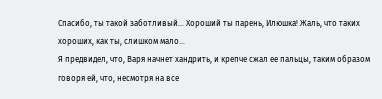Спасибо, ты такой заботливый… Хороший ты парень, Илюшка! Жаль, что таких хороших, как ты, слишком мало…
Я предвидел, что, Варя начнет хандрить, и крепче сжал ее пальцы, таким образом говоря ей, что, несмотря на все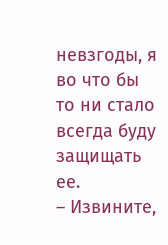невзгоды, я во что бы то ни стало всегда буду защищать ее.
– Извините,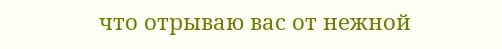что отрываю вас от нежной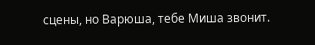сцены, но Варюша, тебе Миша звонит.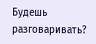Будешь разговаривать?